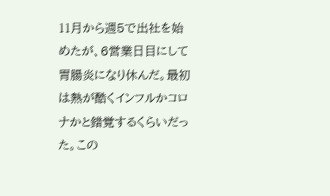11月から週5で出社を始めたが、6営業日目にして胃腸炎になり休んだ。最初は熱が酷くインフルかコロナかと錯覚するくらいだった。この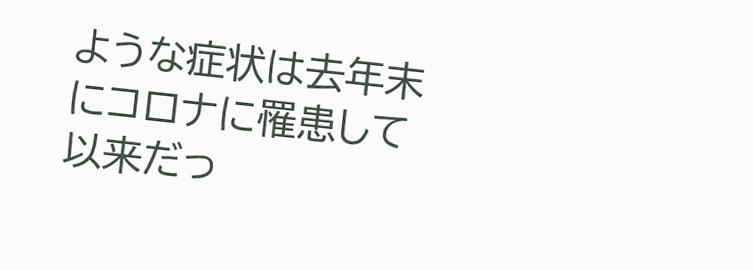ような症状は去年末にコロナに罹患して以来だっ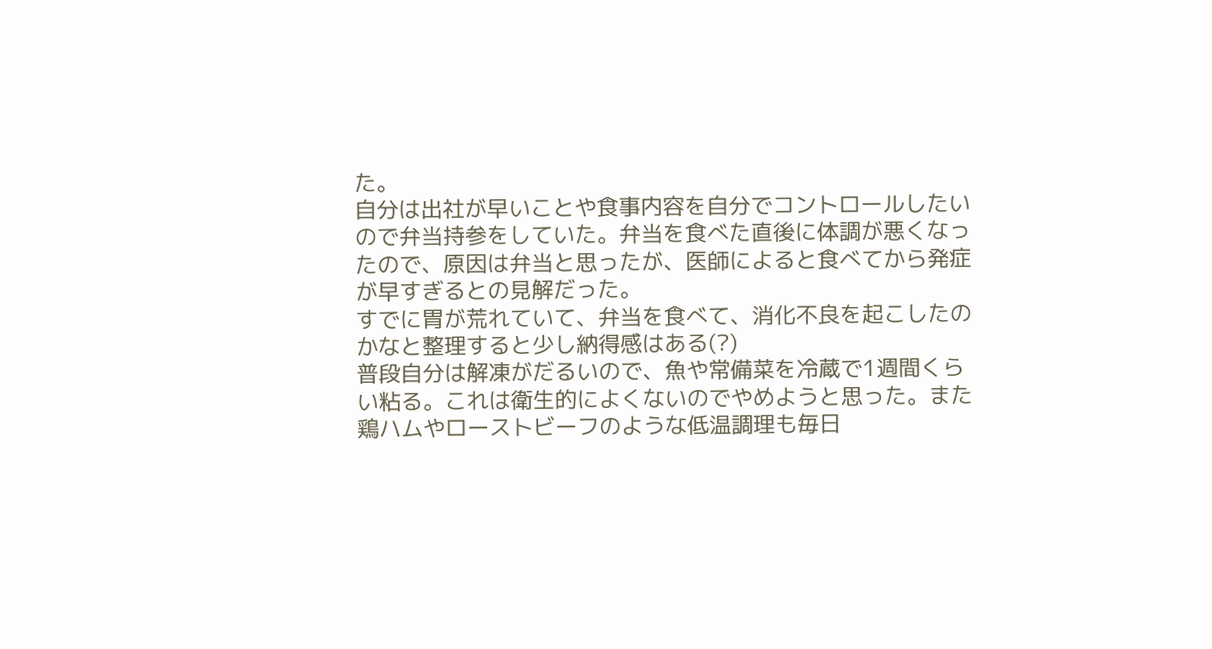た。
自分は出社が早いことや食事内容を自分でコントロールしたいので弁当持参をしていた。弁当を食べた直後に体調が悪くなったので、原因は弁当と思ったが、医師によると食べてから発症が早すぎるとの見解だった。
すでに胃が荒れていて、弁当を食べて、消化不良を起こしたのかなと整理すると少し納得感はある(?)
普段自分は解凍がだるいので、魚や常備菜を冷蔵で1週間くらい粘る。これは衛生的によくないのでやめようと思った。また鶏ハムやローストビーフのような低温調理も毎日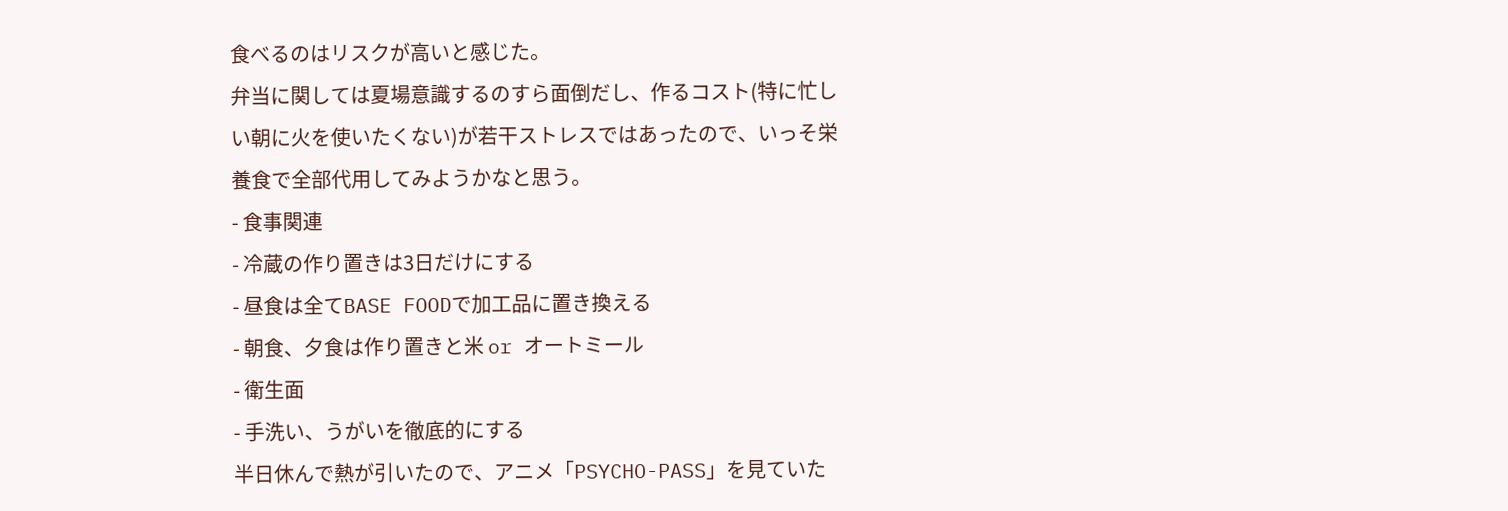食べるのはリスクが高いと感じた。
弁当に関しては夏場意識するのすら面倒だし、作るコスト(特に忙しい朝に火を使いたくない)が若干ストレスではあったので、いっそ栄養食で全部代用してみようかなと思う。
- 食事関連
- 冷蔵の作り置きは3日だけにする
- 昼食は全てBASE FOODで加工品に置き換える
- 朝食、夕食は作り置きと米 or オートミール
- 衛生面
- 手洗い、うがいを徹底的にする
半日休んで熱が引いたので、アニメ「PSYCHO-PASS」を見ていた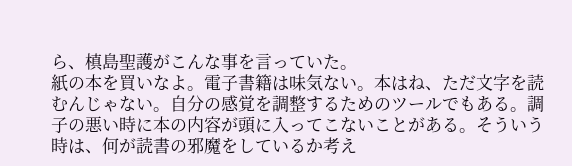ら、槙島聖護がこんな事を言っていた。
紙の本を買いなよ。電子書籍は味気ない。本はね、ただ文字を読むんじゃない。自分の感覚を調整するためのツールでもある。調子の悪い時に本の内容が頭に入ってこないことがある。そういう時は、何が読書の邪魔をしているか考え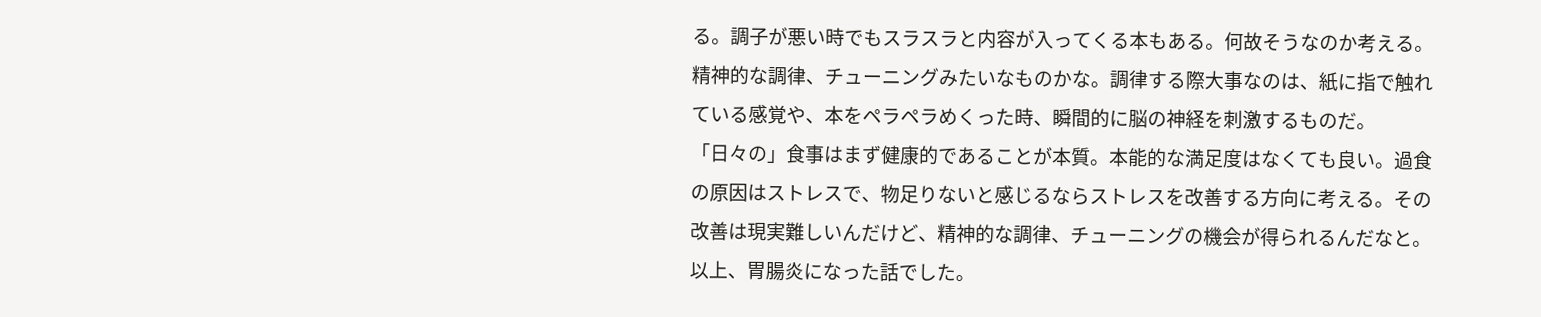る。調子が悪い時でもスラスラと内容が入ってくる本もある。何故そうなのか考える。精神的な調律、チューニングみたいなものかな。調律する際大事なのは、紙に指で触れている感覚や、本をペラペラめくった時、瞬間的に脳の神経を刺激するものだ。
「日々の」食事はまず健康的であることが本質。本能的な満足度はなくても良い。過食の原因はストレスで、物足りないと感じるならストレスを改善する方向に考える。その改善は現実難しいんだけど、精神的な調律、チューニングの機会が得られるんだなと。
以上、胃腸炎になった話でした。